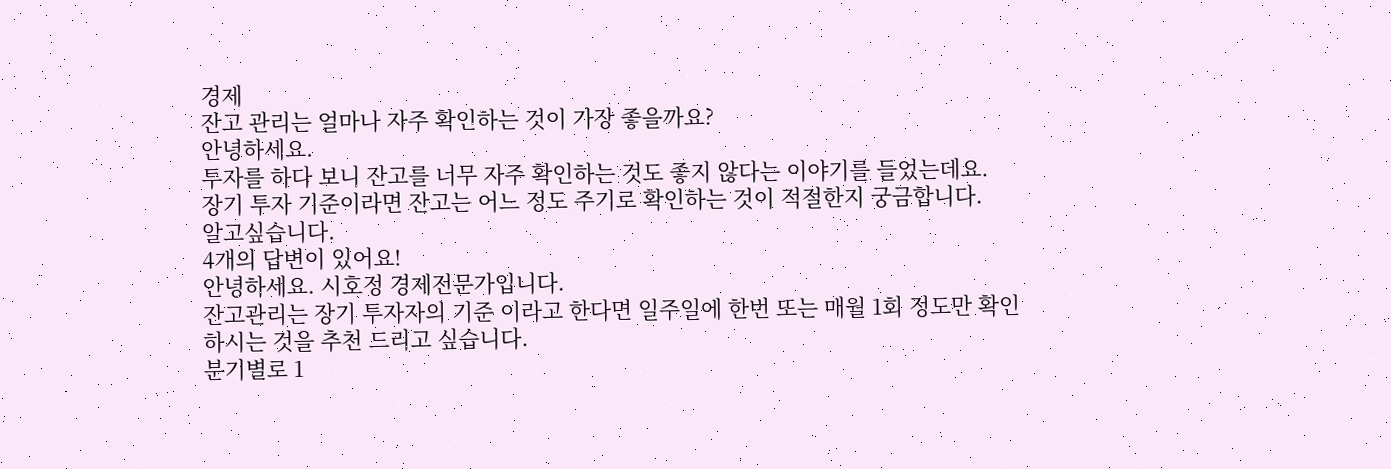경제
잔고 관리는 얼마나 자주 확인하는 것이 가장 좋을까요?
안녕하세요.
투자를 하다 보니 잔고를 너무 자주 확인하는 것도 좋지 않다는 이야기를 들었는데요.
장기 투자 기준이라면 잔고는 어느 정도 주기로 확인하는 것이 적절한지 궁금합니다.
알고싶습니다.
4개의 답변이 있어요!
안녕하세요. 시호정 경제전문가입니다.
잔고관리는 장기 투자자의 기준 이라고 한다면 일주일에 한번 또는 매월 1회 정도만 확인하시는 것을 추천 드리고 싶습니다.
분기별로 1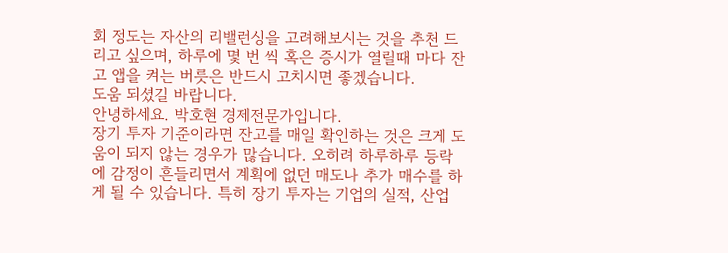회 정도는 자산의 리밸런싱을 고려해보시는 것을 추천 드리고 싶으며, 하루에 몇 번 씩 혹은 증시가 열릴때 마다 잔고 앱을 켜는 버릇은 반드시 고치시면 좋겠습니다.
도움 되셨길 바랍니다.
안녕하세요. 박호현 경제전문가입니다.
장기 투자 기준이라면 잔고를 매일 확인하는 것은 크게 도움이 되지 않는 경우가 많습니다. 오히려 하루하루 등락에 감정이 흔들리면서 계획에 없던 매도나 추가 매수를 하게 될 수 있습니다. 특히 장기 투자는 기업의 실적, 산업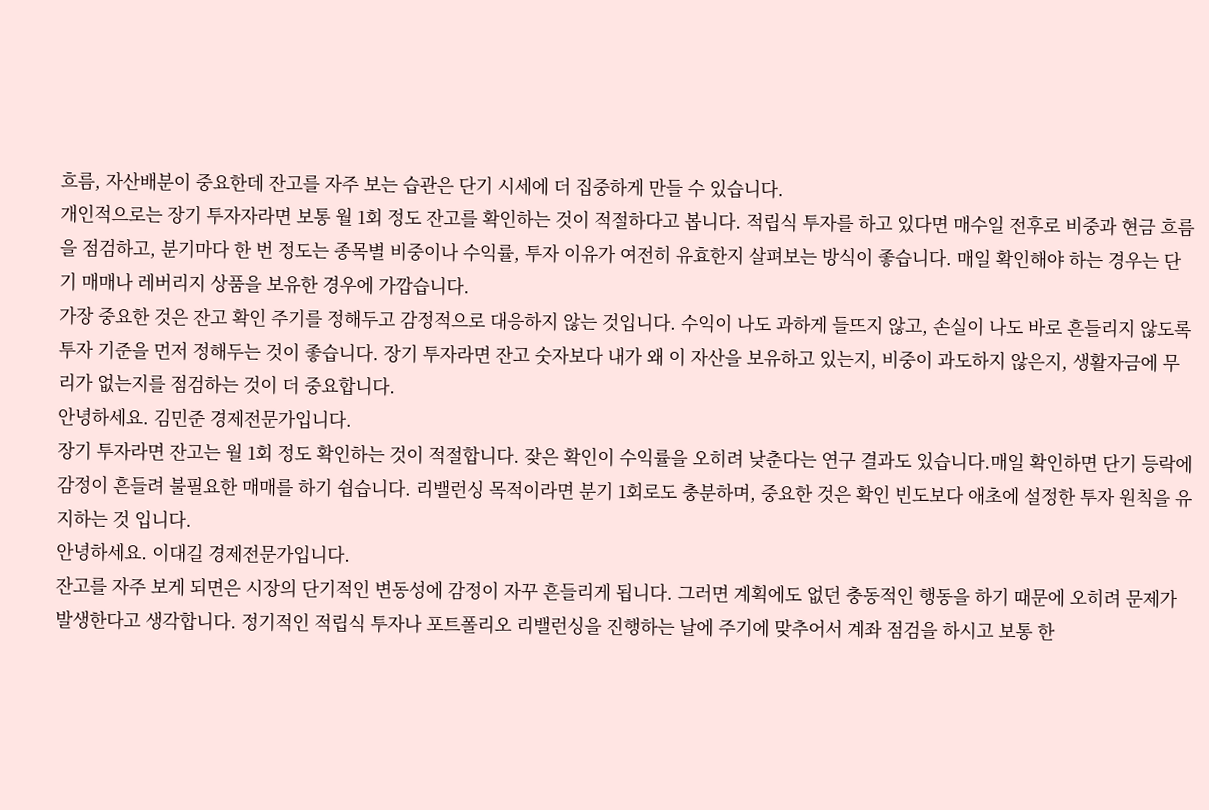흐름, 자산배분이 중요한데 잔고를 자주 보는 습관은 단기 시세에 더 집중하게 만들 수 있습니다.
개인적으로는 장기 투자자라면 보통 월 1회 정도 잔고를 확인하는 것이 적절하다고 봅니다. 적립식 투자를 하고 있다면 매수일 전후로 비중과 현금 흐름을 점검하고, 분기마다 한 번 정도는 종목별 비중이나 수익률, 투자 이유가 여전히 유효한지 살펴보는 방식이 좋습니다. 매일 확인해야 하는 경우는 단기 매매나 레버리지 상품을 보유한 경우에 가깝습니다.
가장 중요한 것은 잔고 확인 주기를 정해두고 감정적으로 대응하지 않는 것입니다. 수익이 나도 과하게 들뜨지 않고, 손실이 나도 바로 흔들리지 않도록 투자 기준을 먼저 정해두는 것이 좋습니다. 장기 투자라면 잔고 숫자보다 내가 왜 이 자산을 보유하고 있는지, 비중이 과도하지 않은지, 생활자금에 무리가 없는지를 점검하는 것이 더 중요합니다.
안녕하세요. 김민준 경제전문가입니다.
장기 투자라면 잔고는 월 1회 정도 확인하는 것이 적절합니다. 잦은 확인이 수익률을 오히려 낮춘다는 연구 결과도 있습니다.매일 확인하면 단기 등락에 감정이 흔들려 불필요한 매매를 하기 쉽습니다. 리밸런싱 목적이라면 분기 1회로도 충분하며, 중요한 것은 확인 빈도보다 애초에 설정한 투자 원칙을 유지하는 것 입니다.
안녕하세요. 이대길 경제전문가입니다.
잔고를 자주 보게 되면은 시장의 단기적인 변동성에 감정이 자꾸 흔들리게 됩니다. 그러면 계획에도 없던 충동적인 행동을 하기 때문에 오히려 문제가 발생한다고 생각합니다. 정기적인 적립식 투자나 포트폴리오 리밸런싱을 진행하는 날에 주기에 맞추어서 계좌 점검을 하시고 보통 한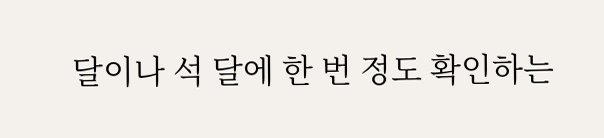달이나 석 달에 한 번 정도 확인하는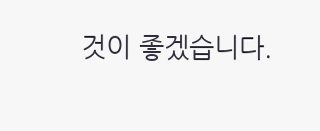것이 좋겠습니다.